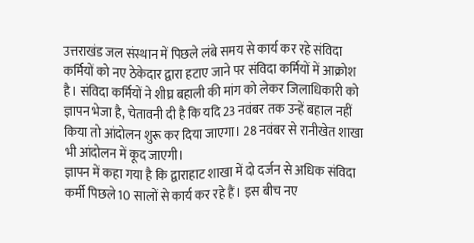उत्तराखंड जल संस्थान में पिछले लंबे समय से कार्य कर रहे संविदा कर्मियों को नए ठेकेदार द्वारा हटाए जाने पर संविदा कर्मियों में आक्रोश है। संविदा कर्मियों ने शीघ्र बहाली की मांग को लेकर जिलाधिकारी को ज्ञापन भेजा है, चेतावनी दी है कि यदि 23 नवंबर तक उन्हें बहाल नहीं किया तो आंदोलन शुरू कर दिया जाएगा। 28 नवंबर से रानीखेत शाखा भी आंदोलन में कूद जाएगी।
ज्ञापन में कहा गया है कि द्वाराहाट शाखा में दो दर्जन से अधिक संविदा कर्मी पिछले 10 सालों से कार्य कर रहे हैं। इस बीच नए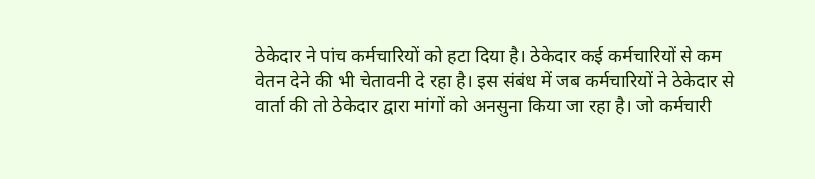ठेकेदार ने पांच कर्मचारियों को हटा दिया है। ठेकेदार कई कर्मचारियों से कम वेतन देने की भी चेतावनी दे रहा है। इस संबंध में जब कर्मचारियों ने ठेकेदार से वार्ता की तो ठेकेदार द्वारा मांगों को अनसुना किया जा रहा है। जो कर्मचारी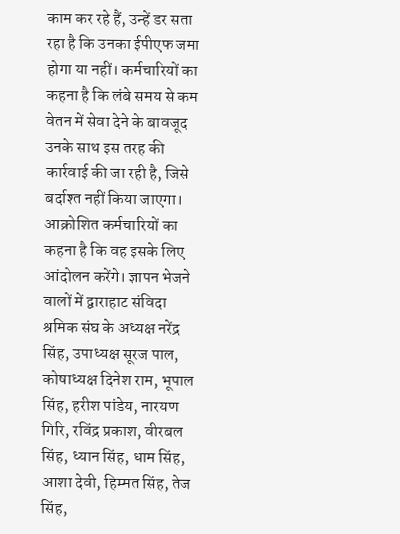काम कर रहे हैं, उन्हें डर सता रहा है कि उनका ईपीएफ जमा होगा या नहीं। कर्मचारियों का कहना है कि लंबे समय से कम वेतन में सेवा देने के बावजूद उनके साथ इस तरह की कार्रवाई की जा रही है, जिसे बर्दाश्त नहीं किया जाएगा।
आक्रोशित कर्मचारियों का कहना है कि वह इसके लिए आंदोलन करेंगे। ज्ञापन भेजने वालों में द्वाराहाट संविदा श्रमिक संघ के अध्यक्ष नरेंद्र सिंह, उपाध्यक्ष सूरज पाल, कोषाध्यक्ष दिनेश राम, भूपाल सिंह, हरीश पांडेय, नारयण गिरि, रविंद्र प्रकाश, वीरबल सिंह, ध्यान सिंह, धाम सिंह, आशा देवी, हिम्मत सिंह, तेज सिंह,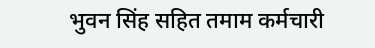भुवन सिंह सहित तमाम कर्मचारी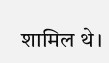शामिल थे।